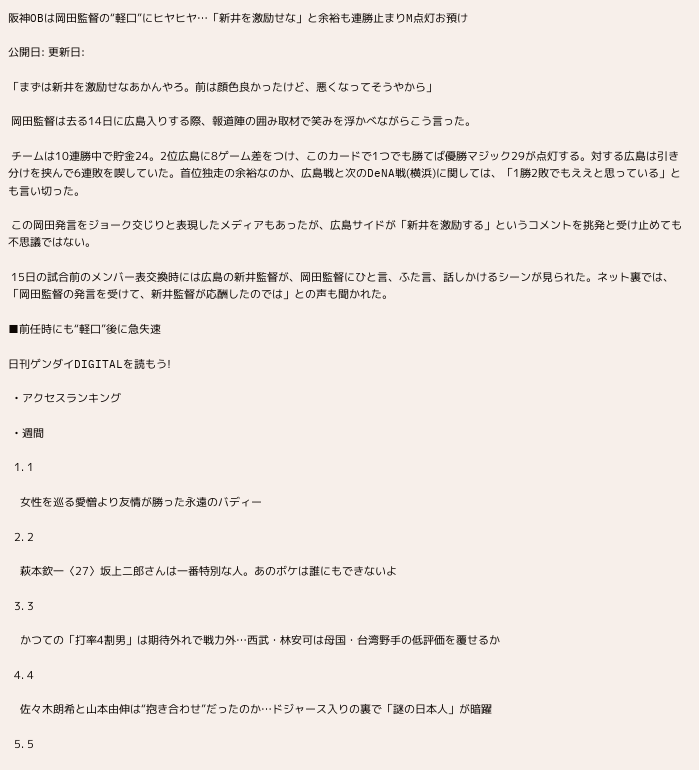阪神OBは岡田監督の“軽口”にヒヤヒヤ…「新井を激励せな」と余裕も連勝止まりM点灯お預け

公開日: 更新日:

「まずは新井を激励せなあかんやろ。前は顔色良かったけど、悪くなってそうやから」

 岡田監督は去る14日に広島入りする際、報道陣の囲み取材で笑みを浮かべながらこう言った。

 チームは10連勝中で貯金24。2位広島に8ゲーム差をつけ、このカードで1つでも勝てば優勝マジック29が点灯する。対する広島は引き分けを挟んで6連敗を喫していた。首位独走の余裕なのか、広島戦と次のDeNA戦(横浜)に関しては、「1勝2敗でもええと思っている」とも言い切った。

 この岡田発言をジョーク交じりと表現したメディアもあったが、広島サイドが「新井を激励する」というコメントを挑発と受け止めても不思議ではない。

 15日の試合前のメンバー表交換時には広島の新井監督が、岡田監督にひと言、ふた言、話しかけるシーンが見られた。ネット裏では、「岡田監督の発言を受けて、新井監督が応酬したのでは」との声も聞かれた。

■前任時にも“軽口”後に急失速

日刊ゲンダイDIGITALを読もう!

  • アクセスランキング

  • 週間

  1. 1

    女性を巡る愛憎より友情が勝った永遠のバディー

  2. 2

    萩本欽一〈27〉坂上二郎さんは一番特別な人。あのボケは誰にもできないよ

  3. 3

    かつての「打率4割男」は期待外れで戦力外…西武・林安可は母国・台湾野手の低評価を覆せるか

  4. 4

    佐々木朗希と山本由伸は“抱き合わせ”だったのか…ドジャース入りの裏で「謎の日本人」が暗躍

  5. 5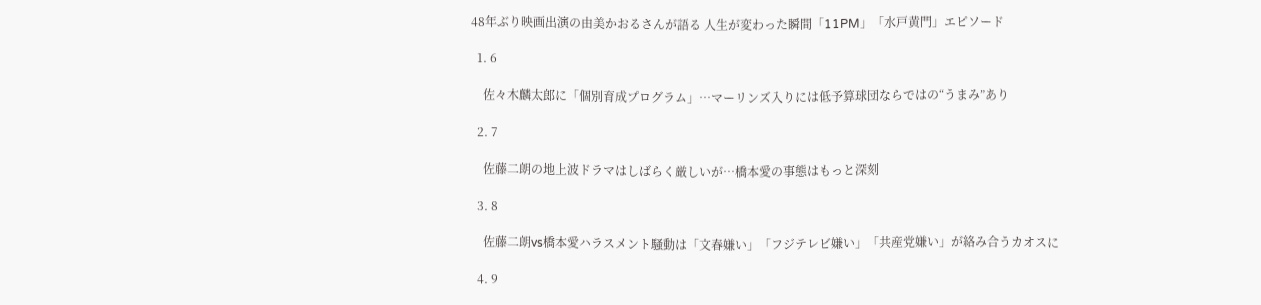48年ぶり映画出演の由美かおるさんが語る 人生が変わった瞬間「11PM」「水戸黄門」エピソード

  1. 6

    佐々木麟太郎に「個別育成プログラム」…マーリンズ入りには低予算球団ならではの“うまみ”あり

  2. 7

    佐藤二朗の地上波ドラマはしばらく厳しいが…橋本愛の事態はもっと深刻

  3. 8

    佐藤二朗vs橋本愛ハラスメント騒動は「文春嫌い」「フジテレビ嫌い」「共産党嫌い」が絡み合うカオスに

  4. 9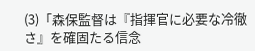(3)「森保監督は『指揮官に必要な冷徹さ』を確固たる信念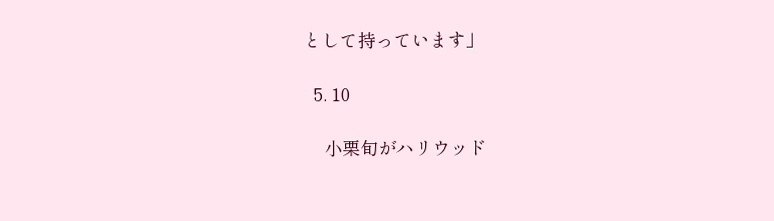として持っています」

  5. 10

    小栗旬がハリウッド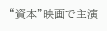“資本”映画で主演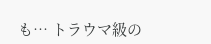も… トラウマ級の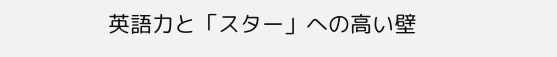英語力と「スター」への高い壁